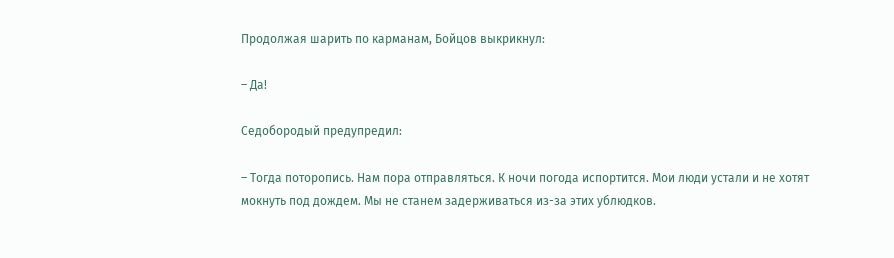Продолжая шарить по карманам, Бойцов выкрикнул:

– Да!

Седобородый предупредил:

– Тогда поторопись. Нам пора отправляться. К ночи погода испортится. Мои люди устали и не хотят мокнуть под дождем. Мы не станем задерживаться из-за этих ублюдков.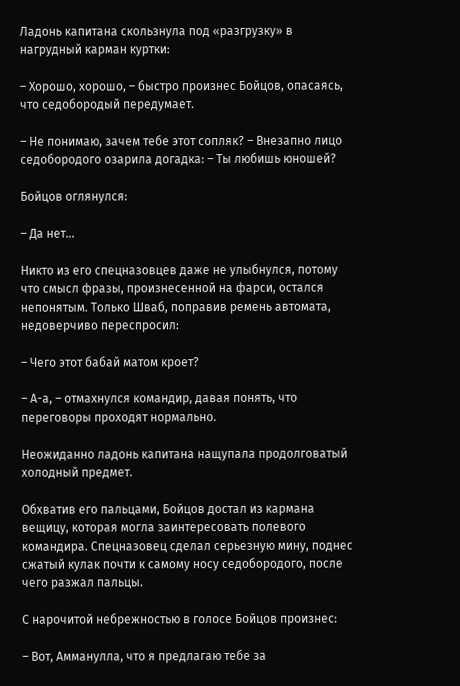Ладонь капитана скользнула под «разгрузку» в нагрудный карман куртки:

– Хорошо, хорошо, – быстро произнес Бойцов, опасаясь, что седобородый передумает.

– Не понимаю, зачем тебе этот сопляк? – Внезапно лицо седобородого озарила догадка: – Ты любишь юношей?

Бойцов оглянулся:

– Да нет…

Никто из его спецназовцев даже не улыбнулся, потому что смысл фразы, произнесенной на фарси, остался непонятым. Только Шваб, поправив ремень автомата, недоверчиво переспросил:

– Чего этот бабай матом кроет?

– А-а, – отмахнулся командир, давая понять, что переговоры проходят нормально.

Неожиданно ладонь капитана нащупала продолговатый холодный предмет.

Обхватив его пальцами, Бойцов достал из кармана вещицу, которая могла заинтересовать полевого командира. Спецназовец сделал серьезную мину, поднес сжатый кулак почти к самому носу седобородого, после чего разжал пальцы.

С нарочитой небрежностью в голосе Бойцов произнес:

– Вот, Амманулла, что я предлагаю тебе за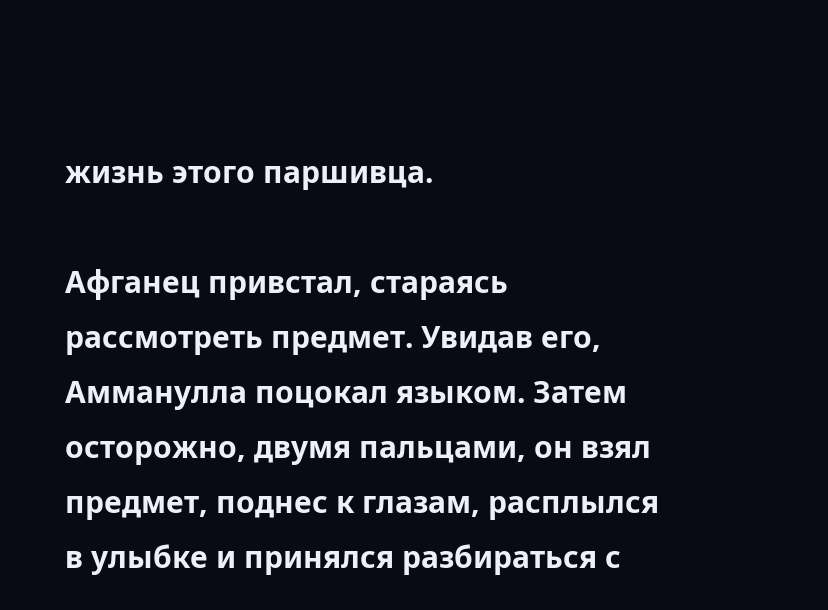жизнь этого паршивца.

Афганец привстал, стараясь рассмотреть предмет. Увидав его, Амманулла поцокал языком. Затем осторожно, двумя пальцами, он взял предмет, поднес к глазам, расплылся в улыбке и принялся разбираться с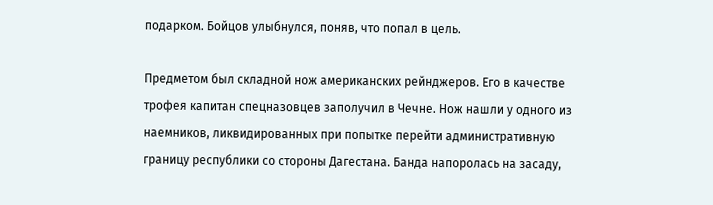подарком. Бойцов улыбнулся, поняв, что попал в цель.

Предметом был складной нож американских рейнджеров. Его в качестве трофея капитан спецназовцев заполучил в Чечне. Нож нашли у одного из наемников, ликвидированных при попытке перейти административную границу республики со стороны Дагестана. Банда напоролась на засаду,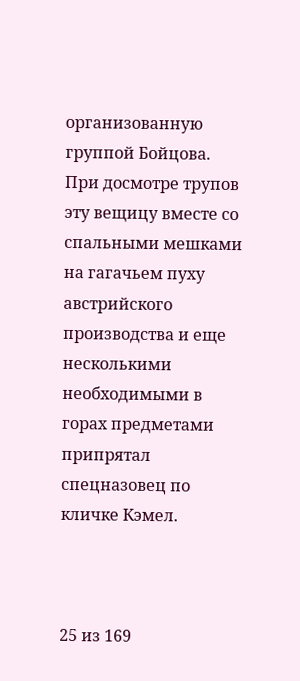организованную группой Бойцова. При досмотре трупов эту вещицу вместе со спальными мешками на гагачьем пуху австрийского производства и еще несколькими необходимыми в горах предметами припрятал спецназовец по кличке Кэмел.



25 из 169